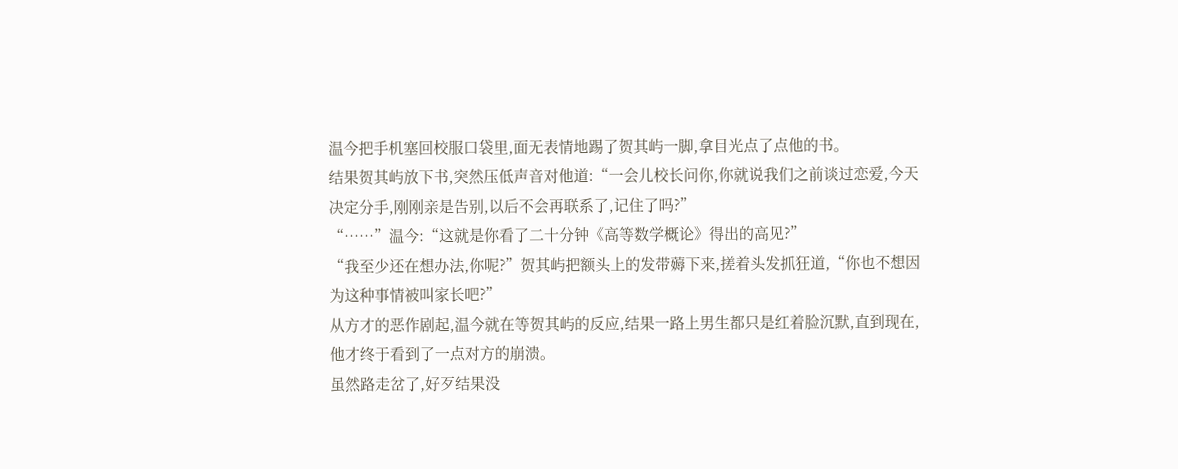温今把手机塞回校服口袋里,面无表情地踢了贺其屿一脚,拿目光点了点他的书。
结果贺其屿放下书,突然压低声音对他道:“一会儿校长问你,你就说我们之前谈过恋爱,今天决定分手,刚刚亲是告别,以后不会再联系了,记住了吗?”
“……”温今:“这就是你看了二十分钟《高等数学概论》得出的高见?”
“我至少还在想办法,你呢?”贺其屿把额头上的发带薅下来,搓着头发抓狂道,“你也不想因为这种事情被叫家长吧?”
从方才的恶作剧起,温今就在等贺其屿的反应,结果一路上男生都只是红着脸沉默,直到现在,他才终于看到了一点对方的崩溃。
虽然路走岔了,好歹结果没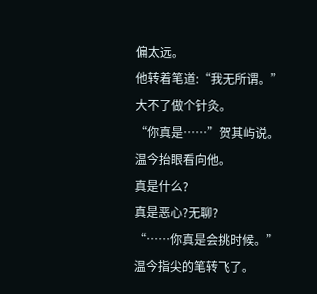偏太远。
他转着笔道:“我无所谓。”
大不了做个针灸。
“你真是……”贺其屿说。
温今抬眼看向他。
真是什么?
真是恶心?无聊?
“……你真是会挑时候。”
温今指尖的笔转飞了。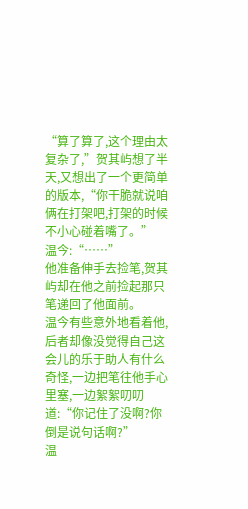“算了算了,这个理由太复杂了,”贺其屿想了半天,又想出了一个更简单的版本,“你干脆就说咱俩在打架吧,打架的时候不小心碰着嘴了。”
温今:“……”
他准备伸手去捡笔,贺其屿却在他之前捡起那只笔递回了他面前。
温今有些意外地看着他,后者却像没觉得自己这会儿的乐于助人有什么奇怪,一边把笔往他手心里塞,一边絮絮叨叨道:“你记住了没啊?你倒是说句话啊?”
温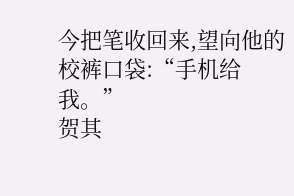今把笔收回来,望向他的校裤口袋:“手机给我。”
贺其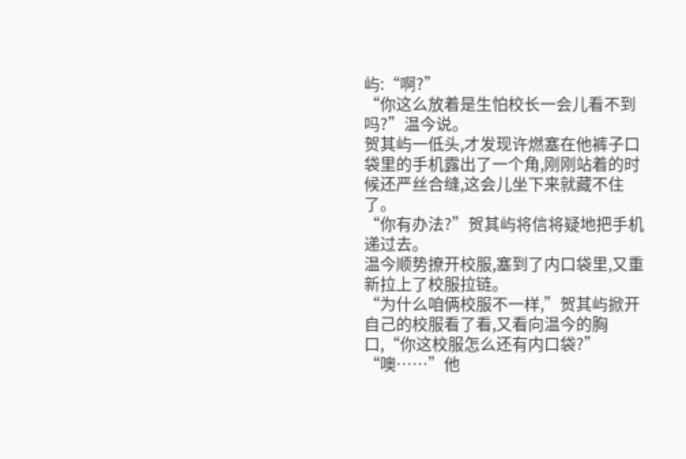屿:“啊?”
“你这么放着是生怕校长一会儿看不到吗?”温今说。
贺其屿一低头,才发现许燃塞在他裤子口袋里的手机露出了一个角,刚刚站着的时候还严丝合缝,这会儿坐下来就藏不住了。
“你有办法?”贺其屿将信将疑地把手机递过去。
温今顺势撩开校服,塞到了内口袋里,又重新拉上了校服拉链。
“为什么咱俩校服不一样,”贺其屿掀开自己的校服看了看,又看向温今的胸口,“你这校服怎么还有内口袋?”
“噢……”他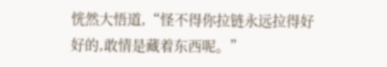恍然大悟道,“怪不得你拉链永远拉得好好的,敢情是藏着东西呢。”